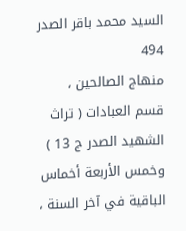السيد محمد باقر الصدر
494
منهاج الصالحين ، قسم العبادات ( تراث الشهيد الصدر ج 13 )
وخمس الأربعة أخماس الباقية في آخر السنة ،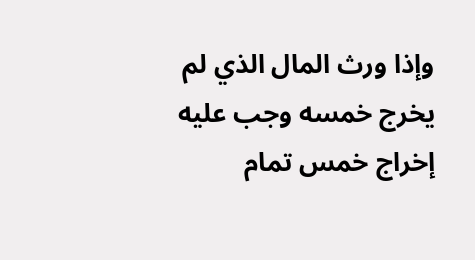وإذا ورث المال الذي لم يخرج خمسه وجب عليه إخراج خمس تمام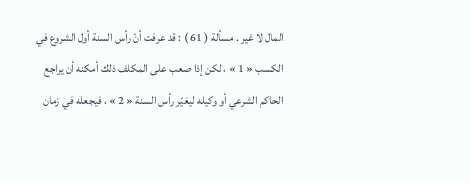المال لا غير . مسألة ( 61 ) : قد عرفت أنّ رأس السنة أول الشروع في الكسب « 1 » ، لكن إذا صعب على المكلف ذلك أمكنه أن يراجع الحاكم الشرعي أو وكيله ليغيّر رأس السنة « 2 » ، فيجعله في زمان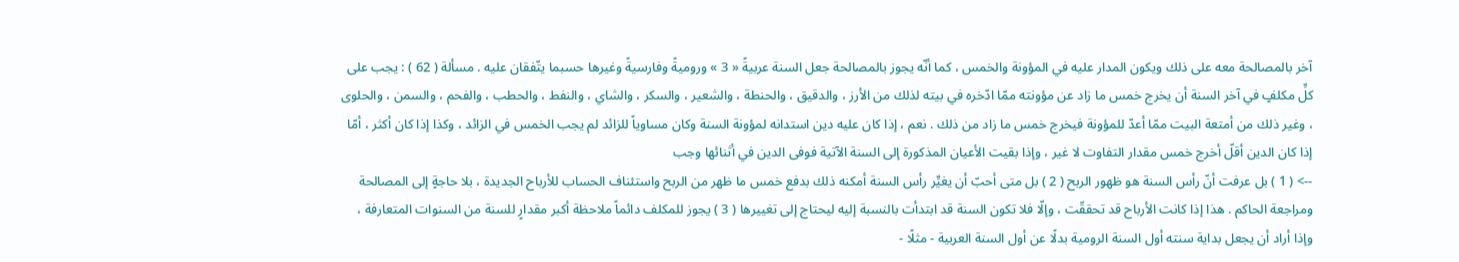آخر بالمصالحة معه على ذلك ويكون المدار عليه في المؤونة والخمس ، كما أنّه يجوز بالمصالحة جعل السنة عربيةً « 3 » وروميةً وفارسيةً وغيرها حسبما يتّفقان عليه . مسألة ( 62 ) : يجب على كلِّ مكلفٍ في آخر السنة أن يخرج خمس ما زاد عن مؤونته ممّا ادّخره في بيته لذلك من الأرز ، والدقيق ، والحنطة ، والشعير ، والسكر ، والشاي ، والنفط ، والحطب ، والفحم ، والسمن ، والحلوى ، وغير ذلك من أمتعة البيت ممّا أعدّ للمؤونة فيخرج خمس ما زاد من ذلك . نعم ، إذا كان عليه دين استدانه لمؤونة السنة وكان مساوياً للزائد لم يجب الخمس في الزائد ، وكذا إذا كان أكثر ، أمّا إذا كان الدين أقلّ أخرج خمس مقدار التفاوت لا غير ، وإذا بقيت الأعيان المذكورة إلى السنة الآتية فوفى الدين في أثنائها وجب
--> ( 1 ) بل عرفت أنّ رأس السنة هو ظهور الربح ( 2 ) بل متى أحبّ أن يغيِّر رأس السنة أمكنه ذلك بدفع خمس ما ظهر من الربح واستئناف الحساب للأرباح الجديدة ، بلا حاجةٍ إلى المصالحة ومراجعة الحاكم . هذا إذا كانت الأرباح قد تحققّت ، وإلّا فلا تكون السنة قد ابتدأت بالنسبة إليه ليحتاج إلى تغييرها ( 3 ) يجوز للمكلف دائماً ملاحظة أكبر مقدارٍ للسنة من السنوات المتعارفة ، وإذا أراد أن يجعل بداية سنته أول السنة الرومية بدلًا عن أول السنة العربية - مثلًا -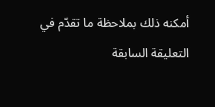أمكنه ذلك بملاحظة ما تقدّم في التعليقة السابقة